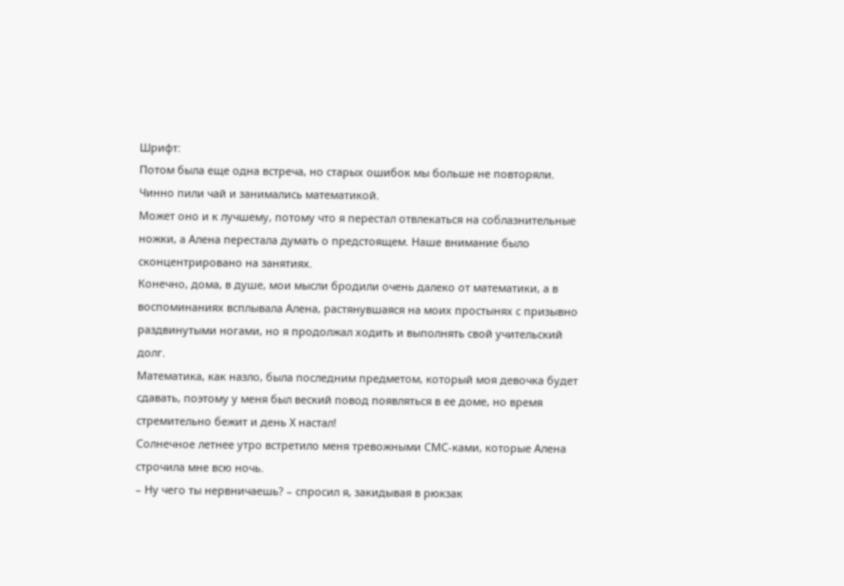Шрифт:
Потом была еще одна встреча, но старых ошибок мы больше не повторяли. Чинно пили чай и занимались математикой.
Может оно и к лучшему, потому что я перестал отвлекаться на соблазнительные ножки, а Алена перестала думать о предстоящем. Наше внимание было сконцентрировано на занятиях.
Конечно, дома, в душе, мои мысли бродили очень далеко от математики, а в воспоминаниях всплывала Алена, растянувшаяся на моих простынях с призывно раздвинутыми ногами, но я продолжал ходить и выполнять свой учительский долг.
Математика, как назло, была последним предметом, который моя девочка будет сдавать, поэтому у меня был веский повод появляться в ее доме, но время стремительно бежит и день Х настал!
Солнечное летнее утро встретило меня тревожными СМС-ками, которые Алена строчила мне всю ночь.
– Ну чего ты нервничаешь? – спросил я, закидывая в рюкзак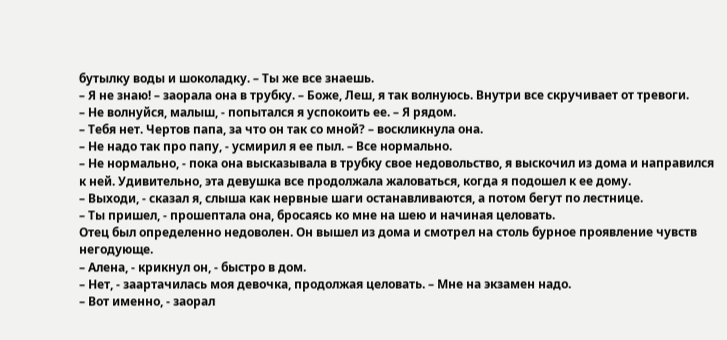бутылку воды и шоколадку. – Ты же все знаешь.
– Я не знаю! – заорала она в трубку. – Боже, Леш, я так волнуюсь. Внутри все скручивает от тревоги.
– Не волнуйся, малыш, - попытался я успокоить ее. – Я рядом.
– Тебя нет. Чертов папа, за что он так со мной? – воскликнула она.
– Не надо так про папу, - усмирил я ее пыл. – Все нормально.
– Не нормально, - пока она высказывала в трубку свое недовольство, я выскочил из дома и направился к ней. Удивительно, эта девушка все продолжала жаловаться, когда я подошел к ее дому.
– Выходи, - сказал я, слыша как нервные шаги останавливаются, а потом бегут по лестнице.
– Ты пришел, - прошептала она, бросаясь ко мне на шею и начиная целовать.
Отец был определенно недоволен. Он вышел из дома и смотрел на столь бурное проявление чувств негодующе.
– Алена, - крикнул он, - быстро в дом.
– Нет, - заартачилась моя девочка, продолжая целовать. – Мне на экзамен надо.
– Вот именно, - заорал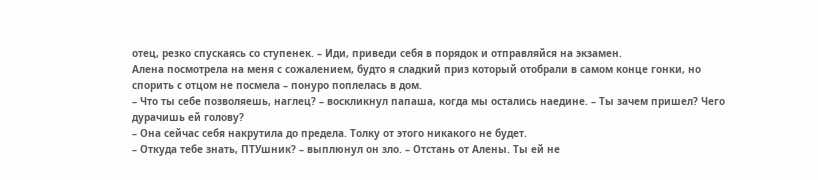отец, резко спускаясь со ступенек. – Иди, приведи себя в порядок и отправляйся на экзамен.
Алена посмотрела на меня с сожалением, будто я сладкий приз который отобрали в самом конце гонки, но спорить с отцом не посмела – понуро поплелась в дом.
– Что ты себе позволяешь, наглец? – воскликнул папаша, когда мы остались наедине. – Ты зачем пришел? Чего дурачишь ей голову?
– Она сейчас себя накрутила до предела. Толку от этого никакого не будет.
– Откуда тебе знать, ПТУшник? – выплюнул он зло. – Отстань от Алены. Ты ей не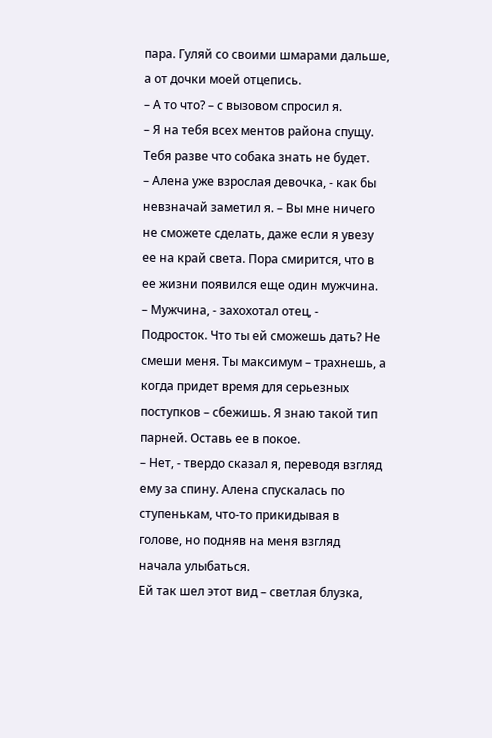пара. Гуляй со своими шмарами дальше, а от дочки моей отцепись.
– А то что? – с вызовом спросил я.
– Я на тебя всех ментов района спущу. Тебя разве что собака знать не будет.
– Алена уже взрослая девочка, - как бы невзначай заметил я. – Вы мне ничего не сможете сделать, даже если я увезу ее на край света. Пора смирится, что в ее жизни появился еще один мужчина.
– Мужчина, - захохотал отец, - Подросток. Что ты ей сможешь дать? Не смеши меня. Ты максимум – трахнешь, а когда придет время для серьезных поступков – сбежишь. Я знаю такой тип парней. Оставь ее в покое.
– Нет, - твердо сказал я, переводя взгляд ему за спину. Алена спускалась по ступенькам, что-то прикидывая в голове, но подняв на меня взгляд начала улыбаться.
Ей так шел этот вид – светлая блузка,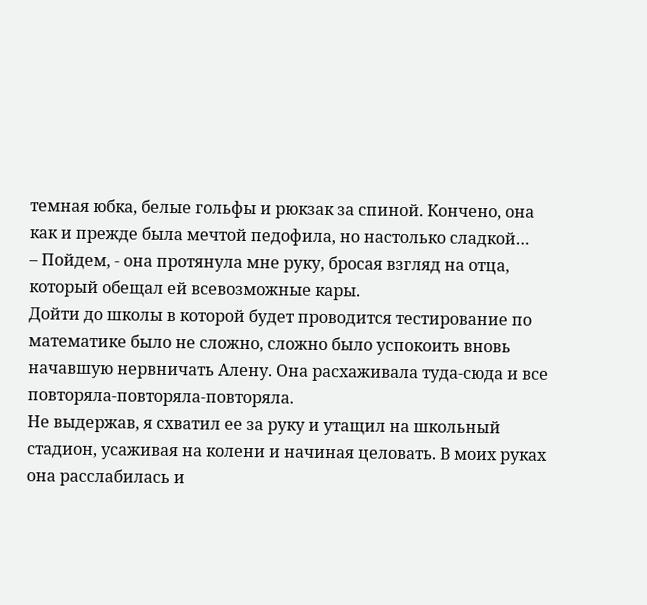темная юбка, белые гольфы и рюкзак за спиной. Кончено, она как и прежде была мечтой педофила, но настолько сладкой…
– Пойдем, - она протянула мне руку, бросая взгляд на отца, который обещал ей всевозможные кары.
Дойти до школы в которой будет проводится тестирование по математике было не сложно, сложно было успокоить вновь начавшую нервничать Алену. Она расхаживала туда-сюда и все повторяла-повторяла-повторяла.
Не выдержав, я схватил ее за руку и утащил на школьный стадион, усаживая на колени и начиная целовать. В моих руках она расслабилась и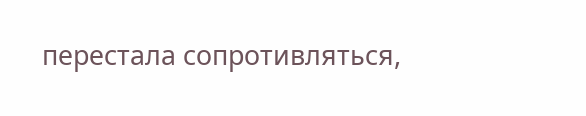перестала сопротивляться,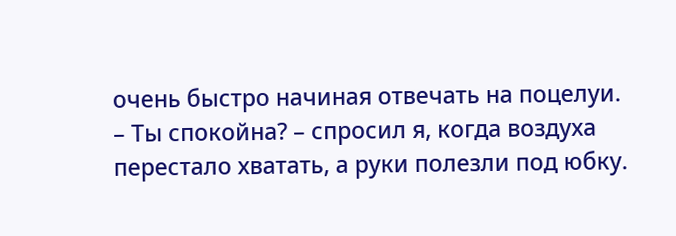очень быстро начиная отвечать на поцелуи.
– Ты спокойна? – спросил я, когда воздуха перестало хватать, а руки полезли под юбку.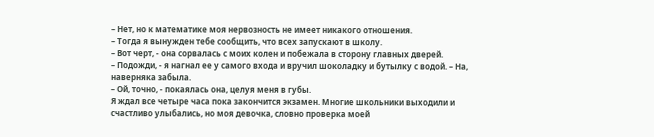– Нет, но к математике моя нервозность не имеет никакого отношения.
– Тогда я вынужден тебе сообщить, что всех запускают в школу.
– Вот черт, - она сорвалась с моих колен и побежала в сторону главных дверей.
– Подожди, - я нагнал ее у самого входа и вручил шоколадку и бутылку с водой. – На, наверняка забыла.
– Ой, точно, - покаялась она, целуя меня в губы.
Я ждал все четыре часа пока закончится экзамен. Многие школьники выходили и счастливо улыбались, но моя девочка, словно проверка моей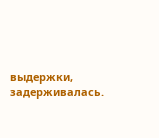выдержки, задерживалась.